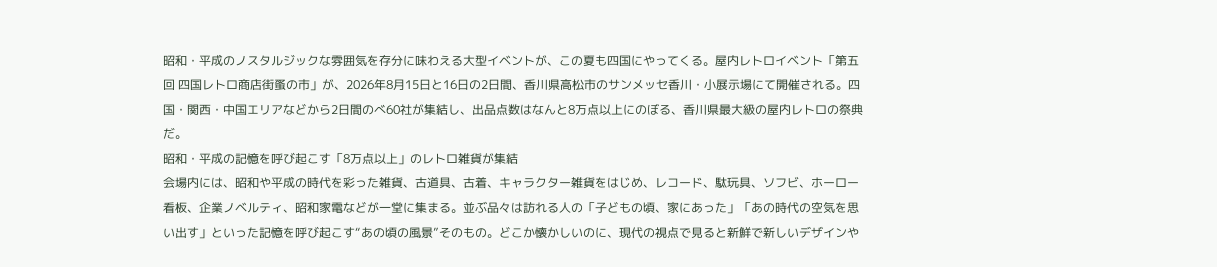昭和・平成のノスタルジックな雰囲気を存分に味わえる大型イベントが、この夏も四国にやってくる。屋内レトロイベント「第五回 四国レトロ商店街蚤の市」が、2026年8月15日と16日の2日間、香川県高松市のサンメッセ香川・小展示場にて開催される。四国・関西・中国エリアなどから2日間のべ60社が集結し、出品点数はなんと8万点以上にのぼる、香川県最大級の屋内レトロの祭典だ。
昭和・平成の記憶を呼び起こす「8万点以上」のレトロ雑貨が集結
会場内には、昭和や平成の時代を彩った雑貨、古道具、古着、キャラクター雑貨をはじめ、レコード、駄玩具、ソフビ、ホーロー看板、企業ノベルティ、昭和家電などが一堂に集まる。並ぶ品々は訪れる人の「子どもの頃、家にあった」「あの時代の空気を思い出す」といった記憶を呼び起こす“あの頃の風景”そのもの。どこか懐かしいのに、現代の視点で見ると新鮮で新しいデザインや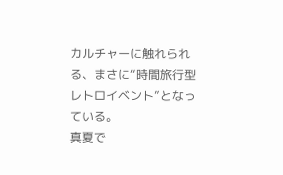カルチャーに触れられる、まさに“時間旅行型レトロイベント”となっている。
真夏で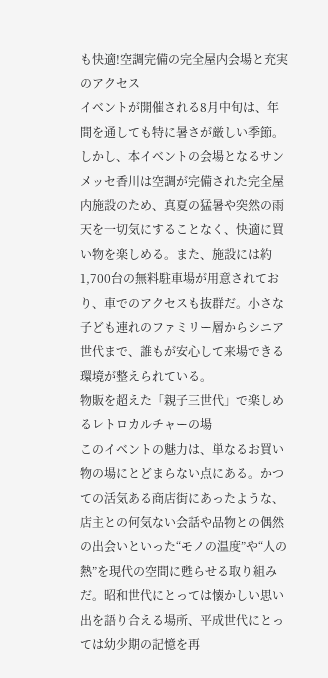も快適!空調完備の完全屋内会場と充実のアクセス
イベントが開催される8月中旬は、年間を通しても特に暑さが厳しい季節。しかし、本イベントの会場となるサンメッセ香川は空調が完備された完全屋内施設のため、真夏の猛暑や突然の雨天を一切気にすることなく、快適に買い物を楽しめる。また、施設には約1,700台の無料駐車場が用意されており、車でのアクセスも抜群だ。小さな子ども連れのファミリー層からシニア世代まで、誰もが安心して来場できる環境が整えられている。
物販を超えた「親子三世代」で楽しめるレトロカルチャーの場
このイベントの魅力は、単なるお買い物の場にとどまらない点にある。かつての活気ある商店街にあったような、店主との何気ない会話や品物との偶然の出会いといった“モノの温度”や“人の熱”を現代の空間に甦らせる取り組みだ。昭和世代にとっては懐かしい思い出を語り合える場所、平成世代にとっては幼少期の記憶を再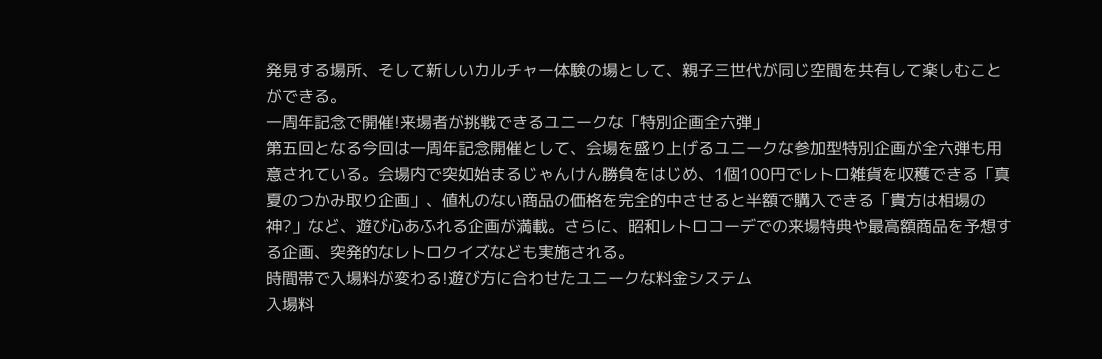発見する場所、そして新しいカルチャー体験の場として、親子三世代が同じ空間を共有して楽しむことができる。
一周年記念で開催!来場者が挑戦できるユニークな「特別企画全六弾」
第五回となる今回は一周年記念開催として、会場を盛り上げるユニークな参加型特別企画が全六弾も用意されている。会場内で突如始まるじゃんけん勝負をはじめ、1個100円でレトロ雑貨を収穫できる「真夏のつかみ取り企画」、値札のない商品の価格を完全的中させると半額で購入できる「貴方は相場の神?」など、遊び心あふれる企画が満載。さらに、昭和レトロコーデでの来場特典や最高額商品を予想する企画、突発的なレトロクイズなども実施される。
時間帯で入場料が変わる!遊び方に合わせたユニークな料金システム
入場料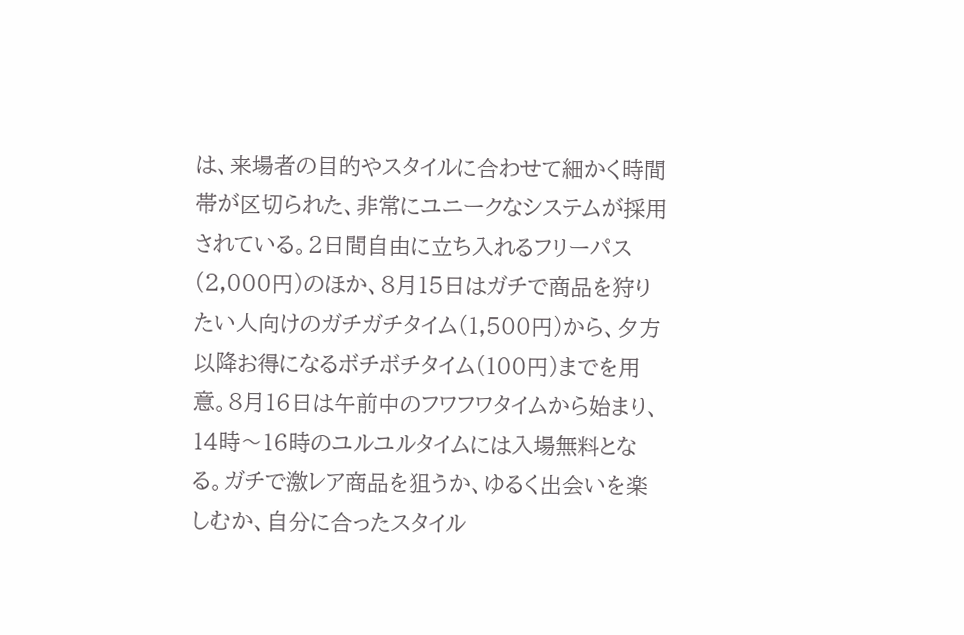は、来場者の目的やスタイルに合わせて細かく時間帯が区切られた、非常にユニークなシステムが採用されている。2日間自由に立ち入れるフリーパス(2,000円)のほか、8月15日はガチで商品を狩りたい人向けのガチガチタイム(1,500円)から、夕方以降お得になるボチボチタイム(100円)までを用意。8月16日は午前中のフワフワタイムから始まり、14時〜16時のユルユルタイムには入場無料となる。ガチで激レア商品を狙うか、ゆるく出会いを楽しむか、自分に合ったスタイル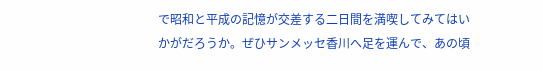で昭和と平成の記憶が交差する二日間を満喫してみてはいかがだろうか。ぜひサンメッセ香川へ足を運んで、あの頃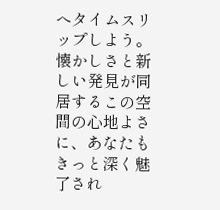へタイムスリップしよう。懐かしさと新しい発見が同居するこの空間の心地よさに、あなたもきっと深く魅了され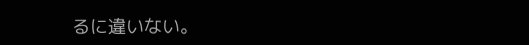るに違いない。